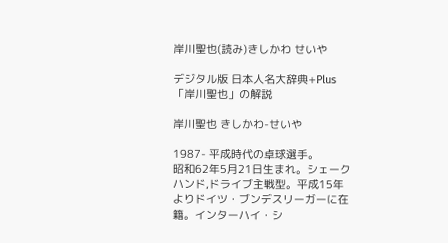岸川聖也(読み)きしかわ せいや

デジタル版 日本人名大辞典+Plus 「岸川聖也」の解説

岸川聖也 きしかわ-せいや

1987- 平成時代の卓球選手。
昭和62年5月21日生まれ。シェークハンド,ドライブ主戦型。平成15年よりドイツ・ブンデスリーガーに在籍。インターハイ・シ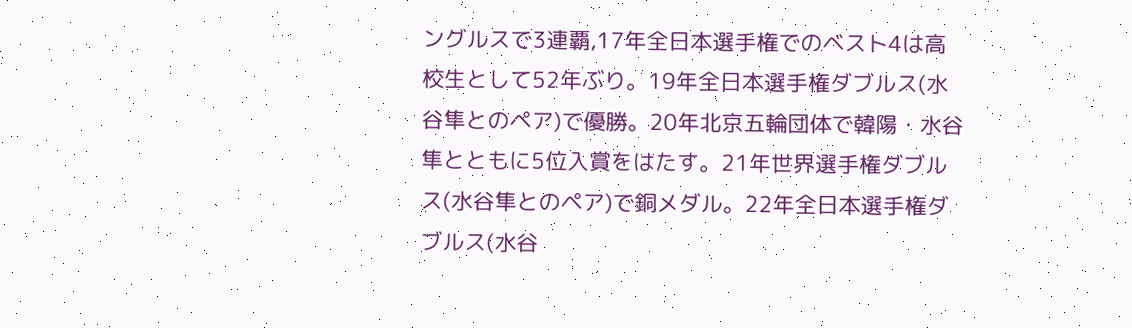ングルスで3連覇,17年全日本選手権でのベスト4は高校生として52年ぶり。19年全日本選手権ダブルス(水谷隼とのペア)で優勝。20年北京五輪団体で韓陽・水谷隼とともに5位入賞をはたす。21年世界選手権ダブルス(水谷隼とのペア)で銅メダル。22年全日本選手権ダブルス(水谷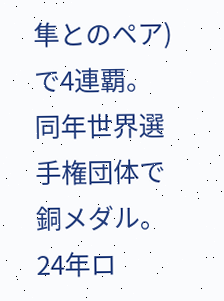隼とのペア)で4連覇。同年世界選手権団体で銅メダル。24年ロ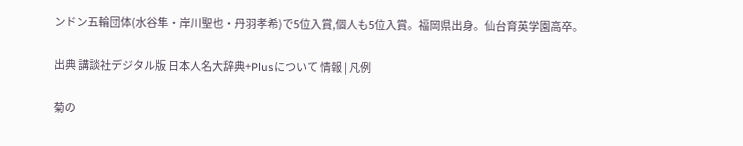ンドン五輪団体(水谷隼・岸川聖也・丹羽孝希)で5位入賞,個人も5位入賞。福岡県出身。仙台育英学園高卒。

出典 講談社デジタル版 日本人名大辞典+Plusについて 情報 | 凡例

菊の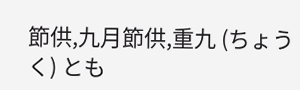節供,九月節供,重九 (ちょうく) とも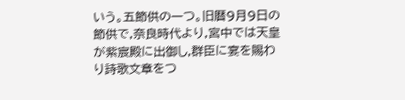いう。五節供の一つ。旧暦9月9日の節供で,奈良時代より,宮中では天皇が紫宸殿に出御し,群臣に宴を賜わり詩歌文章をつ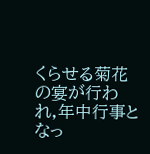くらせる菊花の宴が行われ,年中行事となっ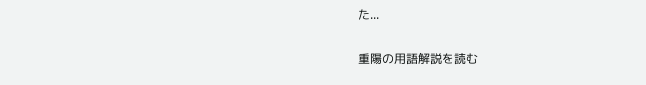た...

重陽の用語解説を読む